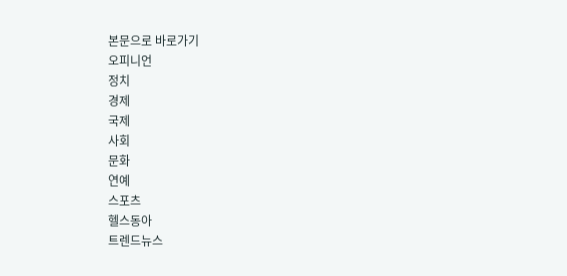본문으로 바로가기
오피니언
정치
경제
국제
사회
문화
연예
스포츠
헬스동아
트렌드뉴스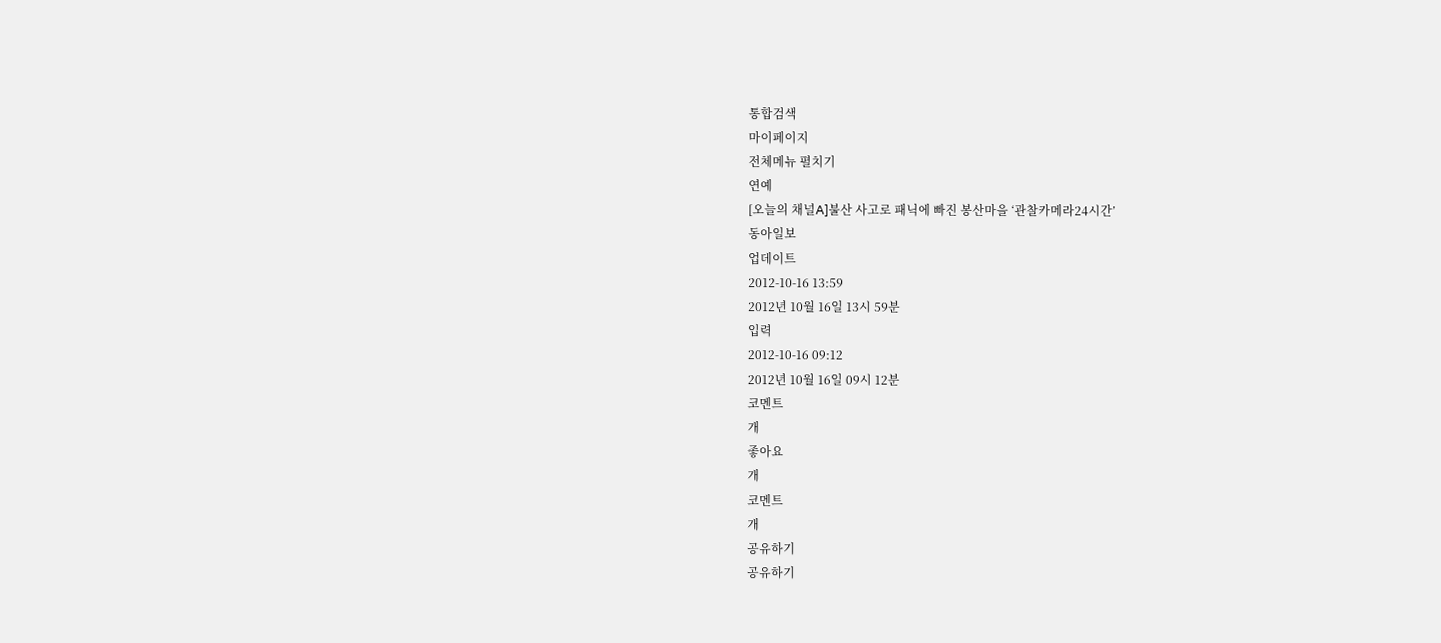통합검색
마이페이지
전체메뉴 펼치기
연예
[오늘의 채널A]불산 사고로 패닉에 빠진 봉산마을 ‘관찰카메라24시간’
동아일보
업데이트
2012-10-16 13:59
2012년 10월 16일 13시 59분
입력
2012-10-16 09:12
2012년 10월 16일 09시 12분
코멘트
개
좋아요
개
코멘트
개
공유하기
공유하기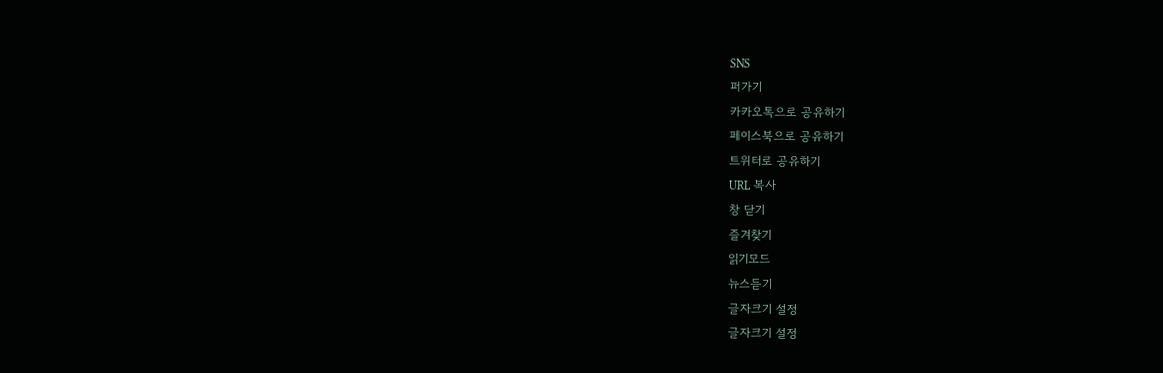SNS
퍼가기
카카오톡으로 공유하기
페이스북으로 공유하기
트위터로 공유하기
URL 복사
창 닫기
즐겨찾기
읽기모드
뉴스듣기
글자크기 설정
글자크기 설정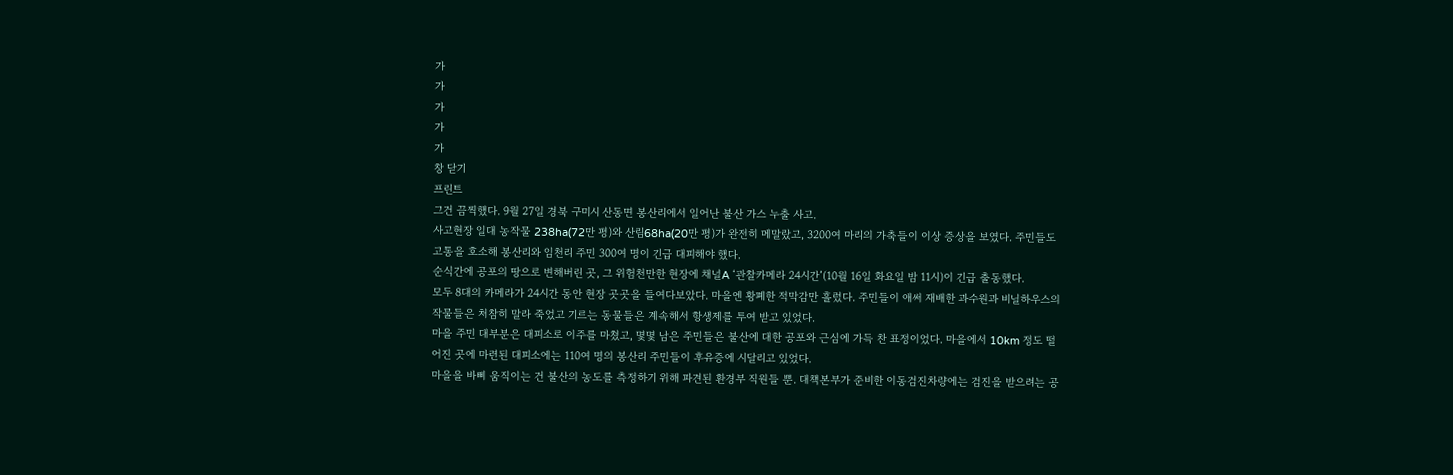가
가
가
가
가
창 닫기
프린트
그건 끔찍했다. 9월 27일 경북 구미시 산동면 봉산리에서 일어난 불산 가스 누출 사고.
사고현장 일대 농작물 238ha(72만 평)와 산림68ha(20만 평)가 완전히 메말랐고, 3200여 마리의 가축들이 이상 증상을 보였다. 주민들도 고통을 호소해 봉산리와 임천리 주민 300여 명이 긴급 대피해야 했다.
순식간에 공포의 땅으로 변해버린 곳, 그 위험천만한 현장에 채널A ‘관찰카메라 24시간’(10월 16일 화요일 밤 11시)이 긴급 출동했다.
모두 8대의 카메라가 24시간 동안 현장 곳곳을 들여다보았다. 마을엔 황폐한 적막감만 흘렀다. 주민들이 애써 재배한 과수원과 비닐하우스의 작물들은 처참히 말라 죽었고 기르는 동물들은 계속해서 항생제를 투여 받고 있었다.
마을 주민 대부분은 대피소로 이주를 마쳤고, 몇몇 남은 주민들은 불산에 대한 공포와 근심에 가득 찬 표정이었다. 마을에서 10km 정도 떨어진 곳에 마련된 대피소에는 110여 명의 봉산리 주민들이 후유증에 시달리고 있었다.
마을을 바삐 움직이는 건 불산의 농도를 측정하기 위해 파견된 환경부 직원들 뿐. 대책본부가 준비한 이동검진차량에는 검진을 받으려는 공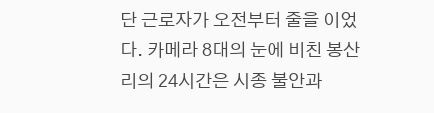단 근로자가 오전부터 줄을 이었다. 카메라 8대의 눈에 비친 봉산리의 24시간은 시종 불안과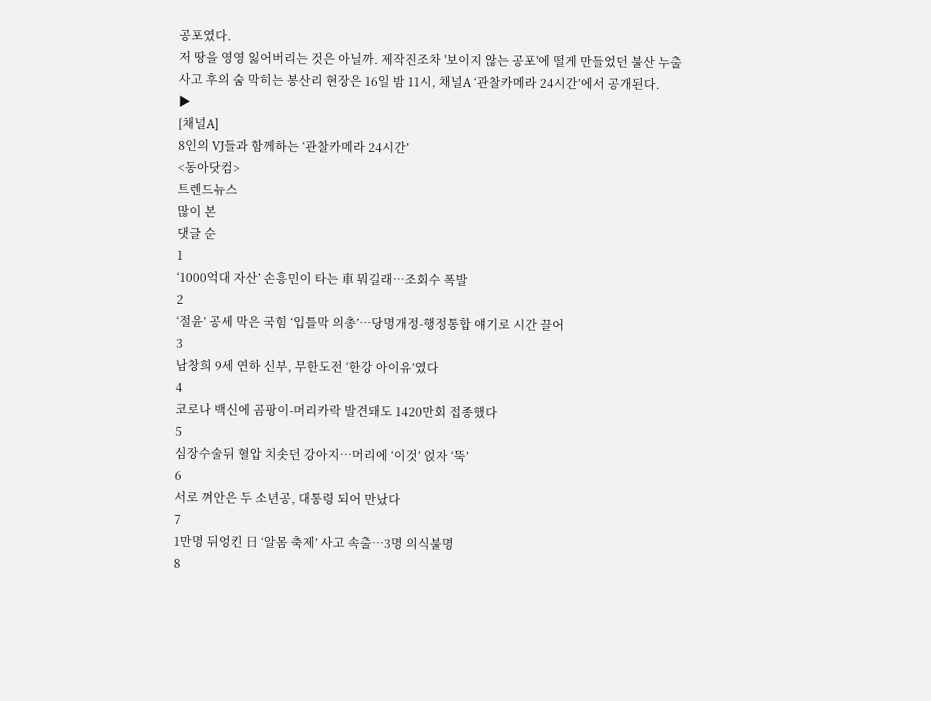공포였다.
저 땅을 영영 잃어버리는 것은 아닐까. 제작진조차 '보이지 않는 공포'에 떨게 만들었던 불산 누출 사고 후의 숨 막히는 봉산리 현장은 16일 밤 11시, 채널A ‘관찰카메라 24시간’에서 공개된다.
▶
[채널A]
8인의 VJ들과 함께하는 ‘관찰카메라 24시간’
<동아닷컴>
트렌드뉴스
많이 본
댓글 순
1
‘1000억대 자산’ 손흥민이 타는 車 뭐길래…조회수 폭발
2
‘절윤’ 공세 막은 국힘 ‘입틀막 의총’…당명개정-행정통합 얘기로 시간 끌어
3
남창희 9세 연하 신부, 무한도전 ‘한강 아이유’였다
4
코로나 백신에 곰팡이-머리카락 발견돼도 1420만회 접종했다
5
심장수술뒤 혈압 치솟던 강아지…머리에 ‘이것’ 얹자 ‘뚝’
6
서로 껴안은 두 소년공, 대통령 되어 만났다
7
1만명 뒤엉킨 日 ‘알몸 축제’ 사고 속출…3명 의식불명
8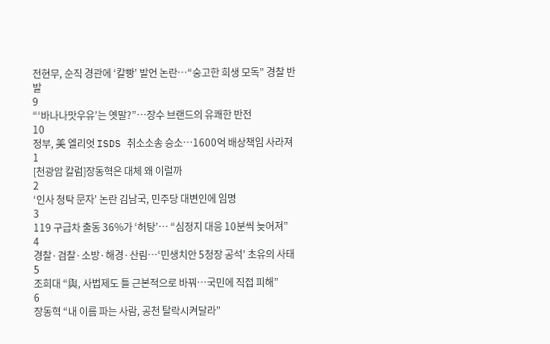전현무, 순직 경관에 ‘칼빵’ 발언 논란…“숭고한 희생 모독” 경찰 반발
9
“‘바나나맛우유’는 옛말?”…장수 브랜드의 유쾌한 반전
10
정부, 美 엘리엇 ISDS 취소소송 승소…1600억 배상책임 사라져
1
[천광암 칼럼]장동혁은 대체 왜 이럴까
2
‘인사 청탁 문자’ 논란 김남국, 민주당 대변인에 임명
3
119 구급차 출동 36%가 ‘허탕’… “심정지 대응 10분씩 늦어져”
4
경찰·검찰·소방·해경·산림…‘민생치안 5청장 공석’ 초유의 사태
5
조희대 “與, 사법제도 틀 근본적으로 바꿔…국민에 직접 피해”
6
장동혁 “내 이름 파는 사람, 공천 탈락시켜달라”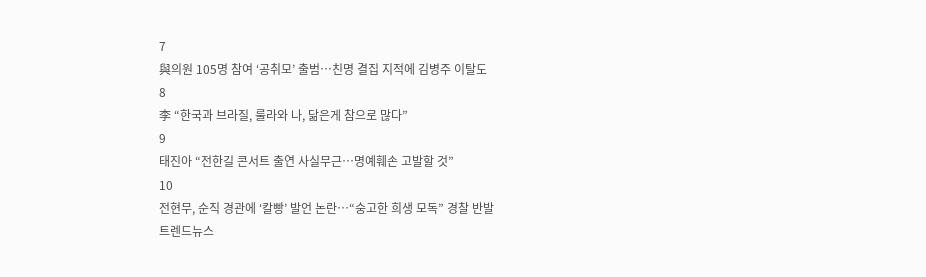7
與의원 105명 참여 ‘공취모’ 출범…친명 결집 지적에 김병주 이탈도
8
李 “한국과 브라질, 룰라와 나, 닮은게 참으로 많다”
9
태진아 “전한길 콘서트 출연 사실무근…명예훼손 고발할 것”
10
전현무, 순직 경관에 ‘칼빵’ 발언 논란…“숭고한 희생 모독” 경찰 반발
트렌드뉴스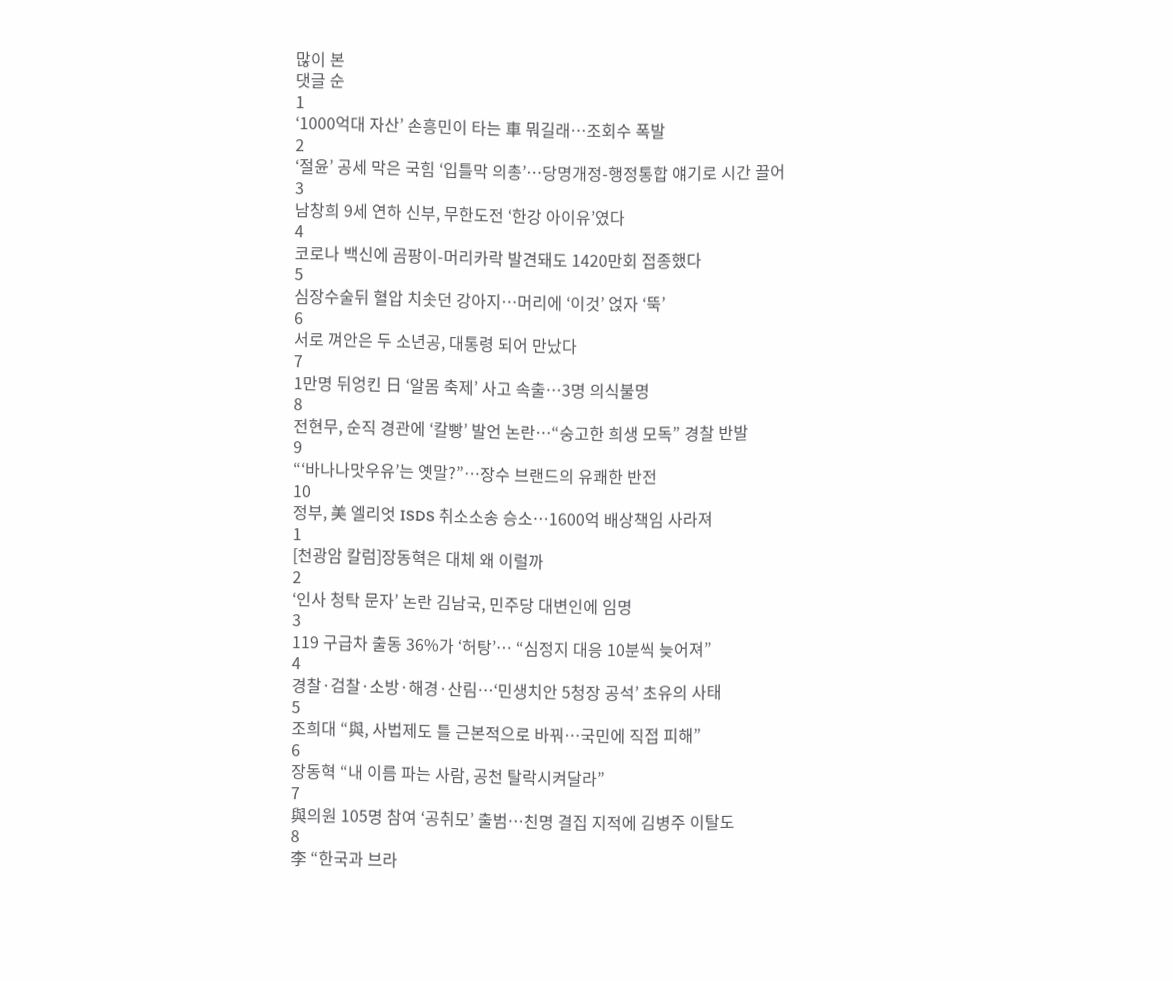많이 본
댓글 순
1
‘1000억대 자산’ 손흥민이 타는 車 뭐길래…조회수 폭발
2
‘절윤’ 공세 막은 국힘 ‘입틀막 의총’…당명개정-행정통합 얘기로 시간 끌어
3
남창희 9세 연하 신부, 무한도전 ‘한강 아이유’였다
4
코로나 백신에 곰팡이-머리카락 발견돼도 1420만회 접종했다
5
심장수술뒤 혈압 치솟던 강아지…머리에 ‘이것’ 얹자 ‘뚝’
6
서로 껴안은 두 소년공, 대통령 되어 만났다
7
1만명 뒤엉킨 日 ‘알몸 축제’ 사고 속출…3명 의식불명
8
전현무, 순직 경관에 ‘칼빵’ 발언 논란…“숭고한 희생 모독” 경찰 반발
9
“‘바나나맛우유’는 옛말?”…장수 브랜드의 유쾌한 반전
10
정부, 美 엘리엇 ISDS 취소소송 승소…1600억 배상책임 사라져
1
[천광암 칼럼]장동혁은 대체 왜 이럴까
2
‘인사 청탁 문자’ 논란 김남국, 민주당 대변인에 임명
3
119 구급차 출동 36%가 ‘허탕’… “심정지 대응 10분씩 늦어져”
4
경찰·검찰·소방·해경·산림…‘민생치안 5청장 공석’ 초유의 사태
5
조희대 “與, 사법제도 틀 근본적으로 바꿔…국민에 직접 피해”
6
장동혁 “내 이름 파는 사람, 공천 탈락시켜달라”
7
與의원 105명 참여 ‘공취모’ 출범…친명 결집 지적에 김병주 이탈도
8
李 “한국과 브라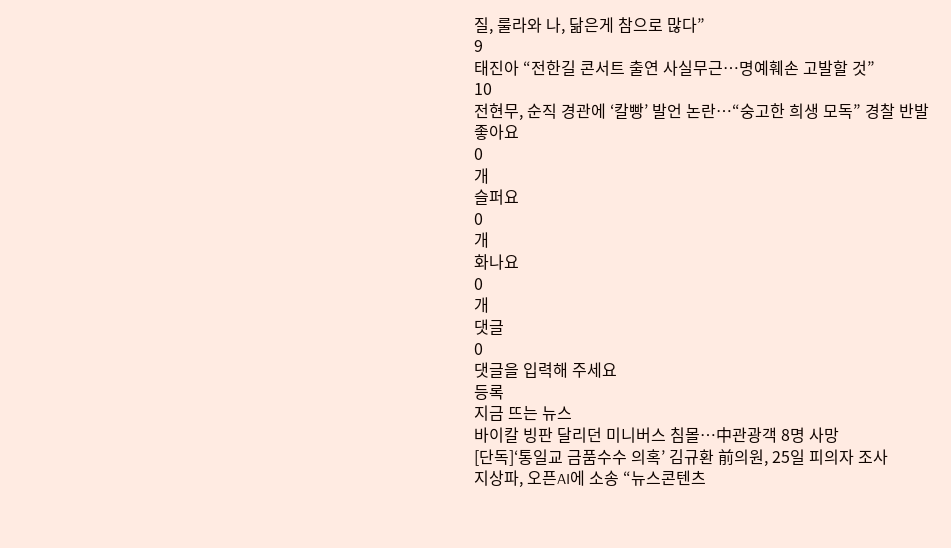질, 룰라와 나, 닮은게 참으로 많다”
9
태진아 “전한길 콘서트 출연 사실무근…명예훼손 고발할 것”
10
전현무, 순직 경관에 ‘칼빵’ 발언 논란…“숭고한 희생 모독” 경찰 반발
좋아요
0
개
슬퍼요
0
개
화나요
0
개
댓글
0
댓글을 입력해 주세요
등록
지금 뜨는 뉴스
바이칼 빙판 달리던 미니버스 침몰…中관광객 8명 사망
[단독]‘통일교 금품수수 의혹’ 김규환 前의원, 25일 피의자 조사
지상파, 오픈AI에 소송 “뉴스콘텐츠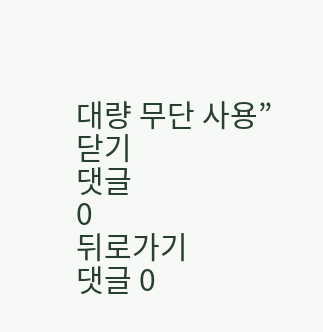대량 무단 사용”
닫기
댓글
0
뒤로가기
댓글 0